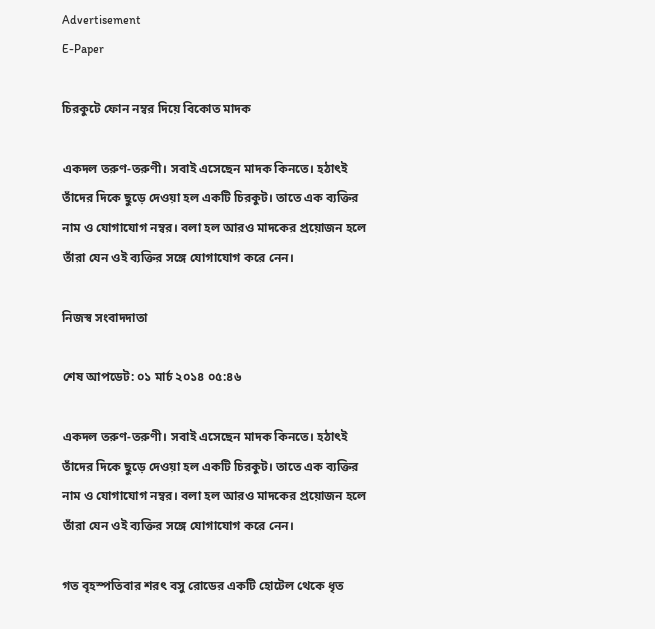Advertisement
E-Paper

চিরকুটে ফোন নম্বর দিয়ে বিকোত মাদক

একদল তরুণ-তরুণী। সবাই এসেছেন মাদক কিনতে। হঠাৎই তাঁদের দিকে ছুড়ে দেওয়া হল একটি চিরকুট। তাতে এক ব্যক্তির নাম ও যোগাযোগ নম্বর। বলা হল আরও মাদকের প্রয়োজন হলে তাঁরা যেন ওই ব্যক্তির সঙ্গে যোগাযোগ করে নেন।

নিজস্ব সংবাদদাতা

শেষ আপডেট: ০১ মার্চ ২০১৪ ০৫:৪৬

একদল তরুণ-তরুণী। সবাই এসেছেন মাদক কিনতে। হঠাৎই তাঁদের দিকে ছুড়ে দেওয়া হল একটি চিরকুট। তাতে এক ব্যক্তির নাম ও যোগাযোগ নম্বর। বলা হল আরও মাদকের প্রয়োজন হলে তাঁরা যেন ওই ব্যক্তির সঙ্গে যোগাযোগ করে নেন।

গত বৃহস্পতিবার শরৎ বসু রোডের একটি হোটেল থেকে ধৃত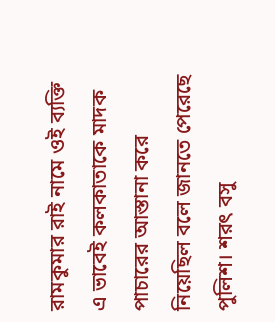রামকুমার রাই নামে ওই ব্যক্তি এ ভাবেই কলকাতাকে মাদক পাচারের আস্তানা করে নিয়েছিল বলে জানতে পেরেছে পুলিশ। শরৎ বসু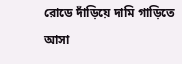রোডে দাঁড়িয়ে দামি গাড়িতে আসা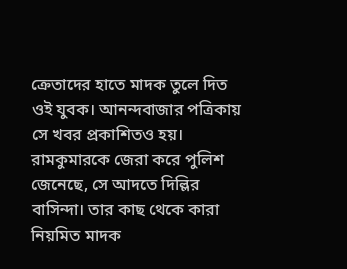ক্রেতাদের হাতে মাদক তুলে দিত ওই যুবক। আনন্দবাজার পত্রিকায় সে খবর প্রকাশিতও হয়। রামকুমারকে জেরা করে পুলিশ জেনেছে, সে আদতে দিল্লির বাসিন্দা। তার কাছ থেকে কারা নিয়মিত মাদক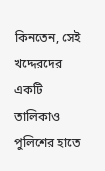কিনতেন, সেই খদ্দেরদের একটি তালিকাও পুলিশের হাতে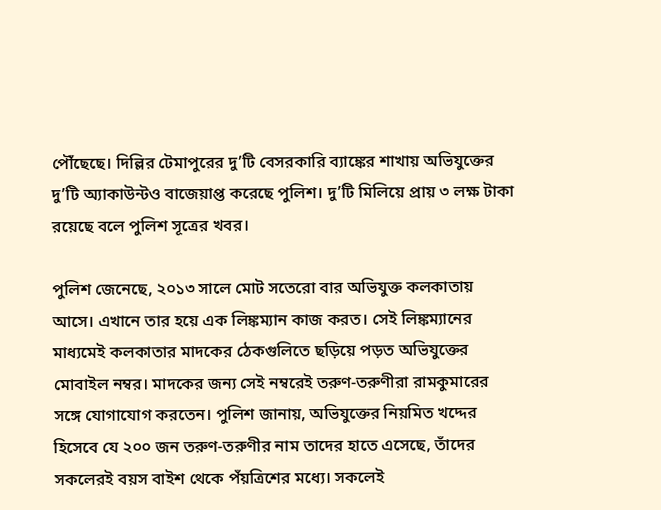পৌঁছেছে। দিল্লির টেমাপুরের দু’টি বেসরকারি ব্যাঙ্কের শাখায় অভিযুক্তের দু’টি অ্যাকাউন্টও বাজেয়াপ্ত করেছে পুলিশ। দু’টি মিলিয়ে প্রায় ৩ লক্ষ টাকা রয়েছে বলে পুলিশ সূত্রের খবর।

পুলিশ জেনেছে, ২০১৩ সালে মোট সতেরো বার অভিযুক্ত কলকাতায় আসে। এখানে তার হয়ে এক লিঙ্কম্যান কাজ করত। সেই লিঙ্কম্যানের মাধ্যমেই কলকাতার মাদকের ঠেকগুলিতে ছড়িয়ে পড়ত অভিযুক্তের মোবাইল নম্বর। মাদকের জন্য সেই নম্বরেই তরুণ-তরুণীরা রামকুমারের সঙ্গে যোগাযোগ করতেন। পুলিশ জানায়, অভিযুক্তের নিয়মিত খদ্দের হিসেবে যে ২০০ জন তরুণ-তরুণীর নাম তাদের হাতে এসেছে, তাঁদের সকলেরই বয়স বাইশ থেকে পঁয়ত্রিশের মধ্যে। সকলেই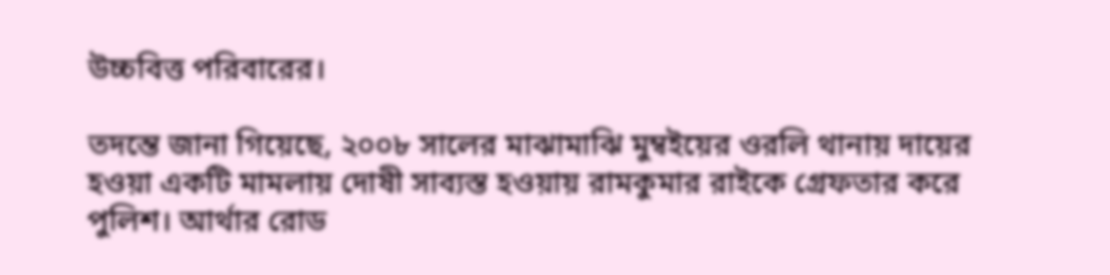উচ্চবিত্ত পরিবারের।

তদন্তে জানা গিয়েছে, ২০০৮ সালের মাঝামাঝি মুম্বইয়ের ওরলি থানায় দায়ের হওয়া একটি মামলায় দোষী সাব্যস্ত হওয়ায় রামকুমার রাইকে গ্রেফতার করে পুলিশ। আর্থার রোড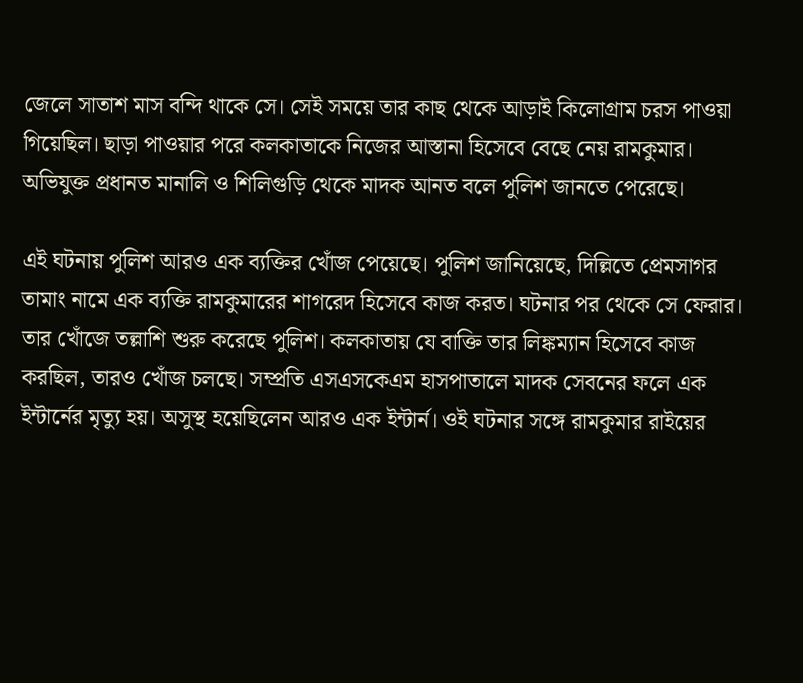জেলে সাতাশ মাস বন্দি থাকে সে। সেই সময়ে তার কাছ থেকে আড়াই কিলোগ্রাম চরস পাওয়া গিয়েছিল। ছাড়া পাওয়ার পরে কলকাতাকে নিজের আস্তানা হিসেবে বেছে নেয় রামকুমার। অভিযুক্ত প্রধানত মানালি ও শিলিগুড়ি থেকে মাদক আনত বলে পুলিশ জানতে পেরেছে।

এই ঘটনায় পুলিশ আরও এক ব্যক্তির খোঁজ পেয়েছে। পুলিশ জানিয়েছে, দিল্লিতে প্রেমসাগর তামাং নামে এক ব্যক্তি রামকুমারের শাগরেদ হিসেবে কাজ করত। ঘটনার পর থেকে সে ফেরার। তার খোঁজে তল্লাশি শুরু করেছে পুলিশ। কলকাতায় যে বাক্তি তার লিঙ্কম্যান হিসেবে কাজ করছিল, তারও খোঁজ চলছে। সম্প্রতি এসএসকেএম হাসপাতালে মাদক সেবনের ফলে এক ইন্টার্নের মৃত্যু হয়। অসুস্থ হয়েছিলেন আরও এক ইন্টার্ন। ওই ঘটনার সঙ্গে রামকুমার রাইয়ের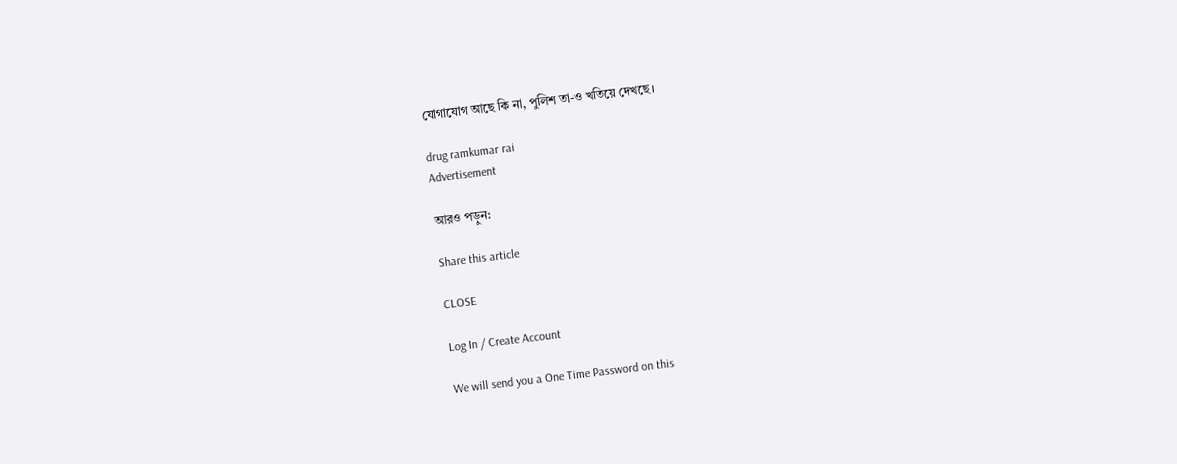যোগাযোগ আছে কি না, পুলিশ তা-ও খতিয়ে দেখছে।

drug ramkumar rai
Advertisement

আরও পড়ুন:

Share this article

CLOSE

Log In / Create Account

We will send you a One Time Password on this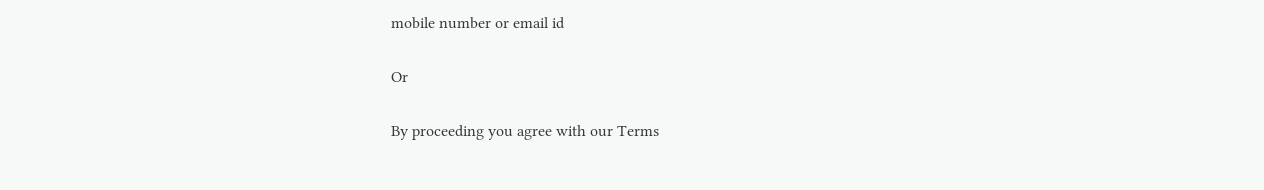mobile number or email id

Or

By proceeding you agree with our Terms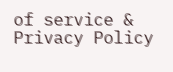of service & Privacy Policy